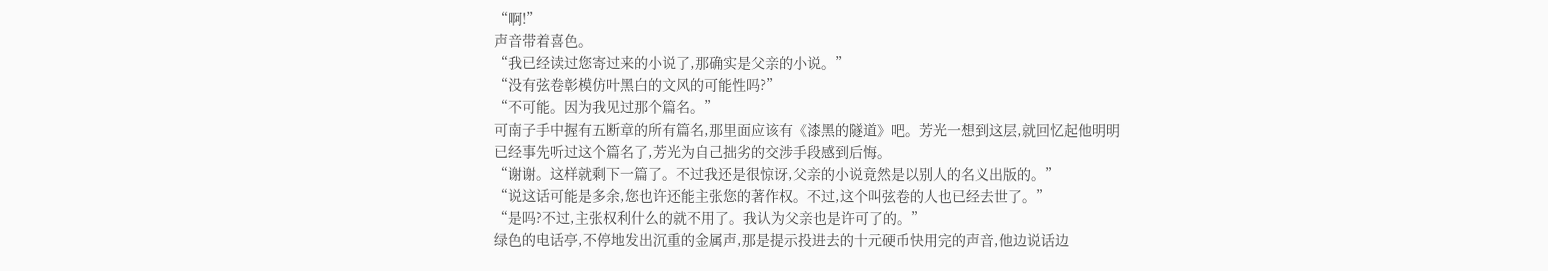“啊!”
声音带着喜色。
“我已经读过您寄过来的小说了,那确实是父亲的小说。”
“没有弦卷彰模仿叶黑白的文风的可能性吗?”
“不可能。因为我见过那个篇名。”
可南子手中握有五断章的所有篇名,那里面应该有《漆黑的隧道》吧。芳光一想到这层,就回忆起他明明已经事先听过这个篇名了,芳光为自己拙劣的交涉手段感到后悔。
“谢谢。这样就剩下一篇了。不过我还是很惊讶,父亲的小说竟然是以别人的名义出版的。”
“说这话可能是多余,您也许还能主张您的著作权。不过,这个叫弦卷的人也已经去世了。”
“是吗?不过,主张权利什么的就不用了。我认为父亲也是许可了的。”
绿色的电话亭,不停地发出沉重的金属声,那是提示投进去的十元硬币快用完的声音,他边说话边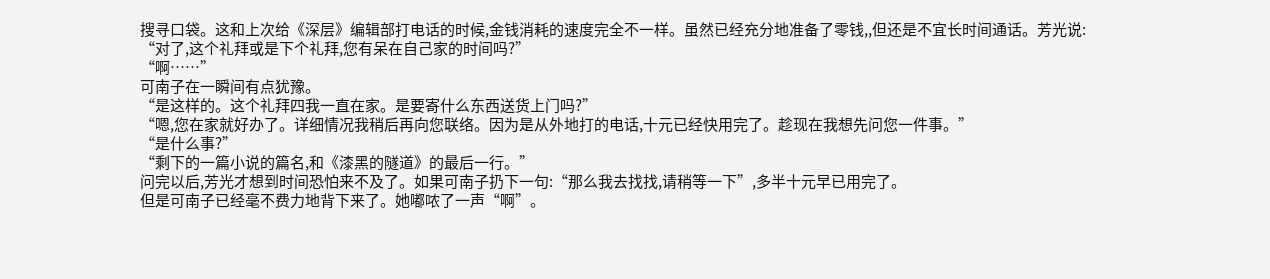搜寻口袋。这和上次给《深层》编辑部打电话的时候,金钱消耗的速度完全不一样。虽然已经充分地准备了零钱,,但还是不宜长时间通话。芳光说:
“对了,这个礼拜或是下个礼拜,您有呆在自己家的时间吗?”
“啊……”
可南子在一瞬间有点犹豫。
“是这样的。这个礼拜四我一直在家。是要寄什么东西送货上门吗?”
“嗯,您在家就好办了。详细情况我稍后再向您联络。因为是从外地打的电话,十元已经快用完了。趁现在我想先问您一件事。”
“是什么事?”
“剩下的一篇小说的篇名,和《漆黑的隧道》的最后一行。”
问完以后,芳光才想到时间恐怕来不及了。如果可南子扔下一句:“那么我去找找,请稍等一下”,多半十元早已用完了。
但是可南子已经毫不费力地背下来了。她嘟哝了一声“啊”。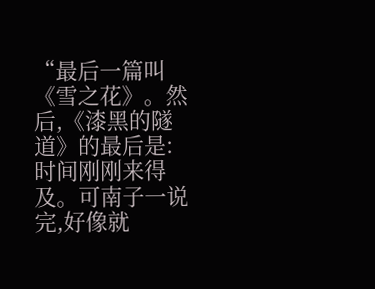“最后一篇叫《雪之花》。然后,《漆黑的隧道》的最后是:
时间刚刚来得及。可南子一说完,好像就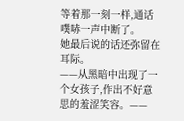等着那一刻一样,通话噗哧一声中断了。
她最后说的话还弥留在耳际。
——从黑暗中出现了一个女孩子,作出不好意思的羞涩笑容。——